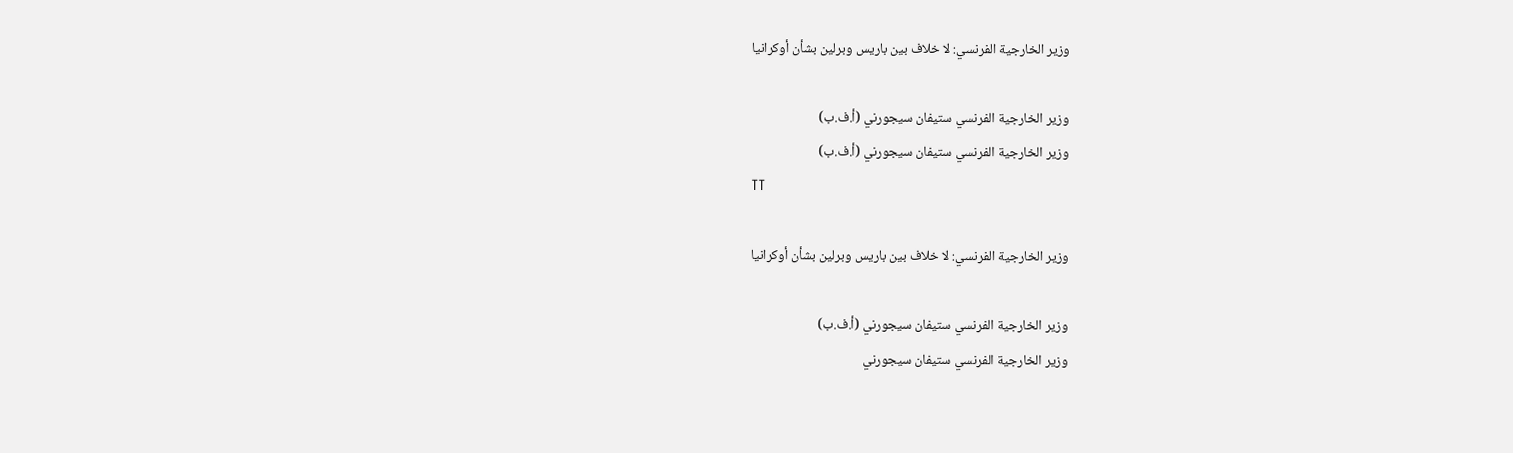وزير الخارجية الفرنسي: لا خلاف بين باريس وبرلين بشأن أوكرانيا

وزير الخارجية الفرنسي ستيفان سيجورني (أ.ف.ب)
وزير الخارجية الفرنسي ستيفان سيجورني (أ.ف.ب)
TT

وزير الخارجية الفرنسي: لا خلاف بين باريس وبرلين بشأن أوكرانيا

وزير الخارجية الفرنسي ستيفان سيجورني (أ.ف.ب)
وزير الخارجية الفرنسي ستيفان سيجورني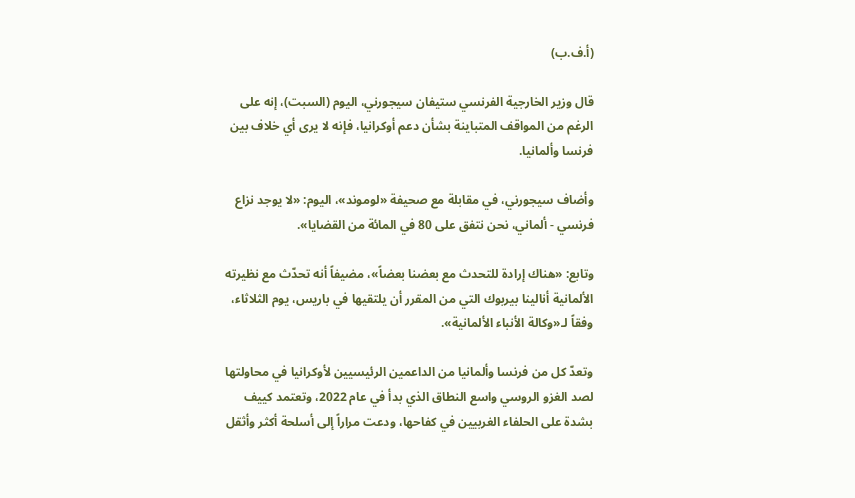(أ.ف.ب)

قال وزير الخارجية الفرنسي ستيفان سيجورني، اليوم (السبت)، إنه على الرغم من المواقف المتباينة بشأن دعم أوكرانيا، فإنه لا يرى أي خلاف بين فرنسا وألمانيا.

وأضاف سيجورني، في مقابلة مع صحيفة «لوموند»، اليوم: «لا يوجد نزاع فرنسي - ألماني، نحن نتفق على 80 في المائة من القضايا».

وتابع: «هناك إرادة للتحدث مع بعضنا بعضاً»، مضيفاً أنه تحدّث مع نظيرته الألمانية أنالينا بيربوك التي من المقرر أن يلتقيها في باريس، يوم الثلاثاء، وفقاً لـ«وكالة الأنباء الألمانية».

وتعدّ كل من فرنسا وألمانيا من الداعمين الرئيسيين لأوكرانيا في محاولتها لصد الغزو الروسي واسع النطاق الذي بدأ في عام 2022، وتعتمد كييف بشدة على الحلفاء الغربيين في كفاحها، ودعت مراراً إلى أسلحة أكثر وأثقل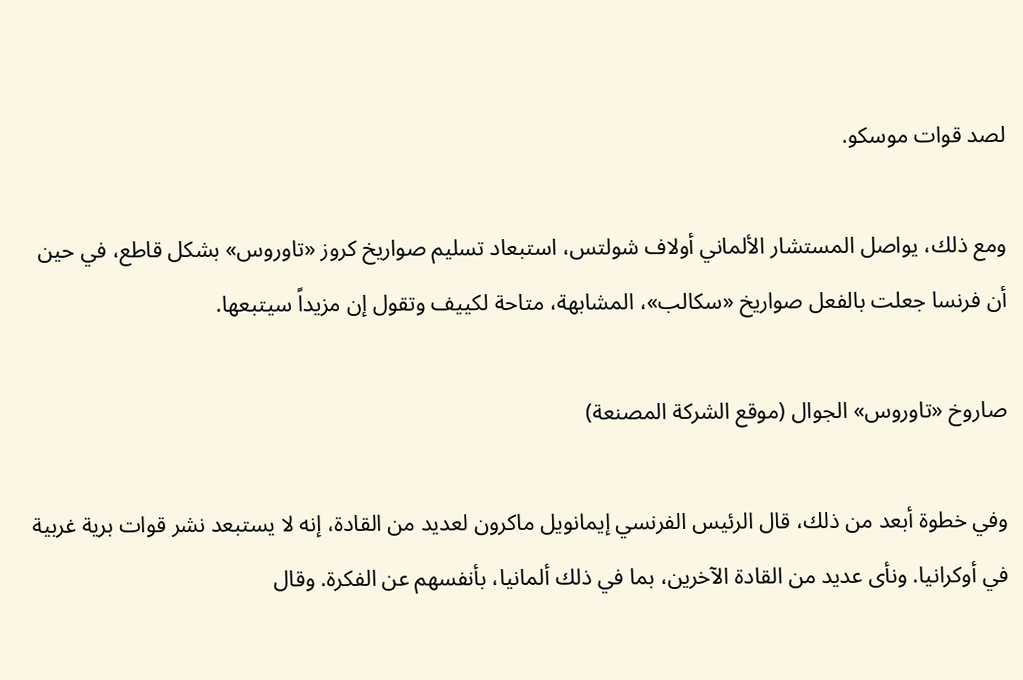لصد قوات موسكو.

ومع ذلك، يواصل المستشار الألماني أولاف شولتس، استبعاد تسليم صواريخ كروز «تاوروس» بشكل قاطع، في حين أن فرنسا جعلت بالفعل صواريخ «سكالب»، المشابهة، متاحة لكييف وتقول إن مزيداً سيتبعها.

صاروخ «تاوروس» الجوال (موقع الشركة المصنعة)

وفي خطوة أبعد من ذلك، قال الرئيس الفرنسي إيمانويل ماكرون لعديد من القادة، إنه لا يستبعد نشر قوات برية غربية في أوكرانيا. ونأى عديد من القادة الآخرين، بما في ذلك ألمانيا، بأنفسهم عن الفكرة. وقال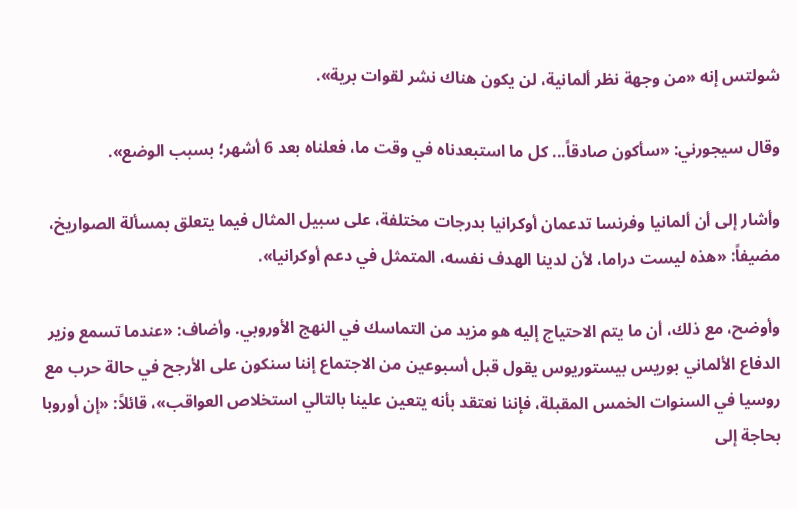شولتس إنه «من وجهة نظر ألمانية، لن يكون هناك نشر لقوات برية».

وقال سيجورني: «سأكون صادقاً... كل ما استبعدناه في وقت ما، فعلناه بعد 6 أشهر؛ بسبب الوضع».

وأشار إلى أن ألمانيا وفرنسا تدعمان أوكرانيا بدرجات مختلفة، على سبيل المثال فيما يتعلق بمسألة الصواريخ، مضيفاً: «هذه ليست دراما، لأن لدينا الهدف نفسه، المتمثل في دعم أوكرانيا».

وأوضح، مع ذلك، أن ما يتم الاحتياج إليه هو مزيد من التماسك في النهج الأوروبي. وأضاف: «عندما تسمع وزير الدفاع الألماني بوريس بيستوريوس يقول قبل أسبوعين من الاجتماع إننا سنكون على الأرجح في حالة حرب مع روسيا في السنوات الخمس المقبلة، فإننا نعتقد بأنه يتعين علينا بالتالي استخلاص العواقب»، قائلاً: «إن أوروبا بحاجة إلى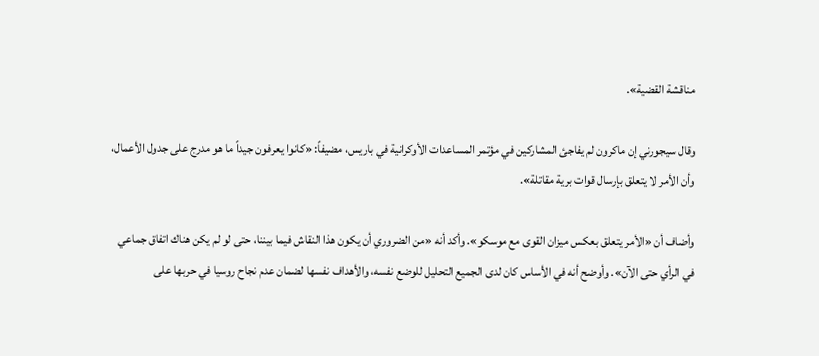مناقشة القضية».

وقال سيجورني إن ماكرون لم يفاجئ المشاركين في مؤتمر المساعدات الأوكرانية في باريس، مضيفاً: «كانوا يعرفون جيداً ما هو مدرج على جدول الأعمال، وأن الأمر لا يتعلق بإرسال قوات برية مقاتلة».

وأضاف أن «الأمر يتعلق بعكس ميزان القوى مع موسكو». وأكد أنه «من الضروري أن يكون هذا النقاش فيما بيننا، حتى لو لم يكن هناك اتفاق جماعي في الرأي حتى الآن». وأوضح أنه في الأساس كان لدى الجميع التحليل للوضع نفسه، والأهداف نفسها لضمان عدم نجاح روسيا في حربها على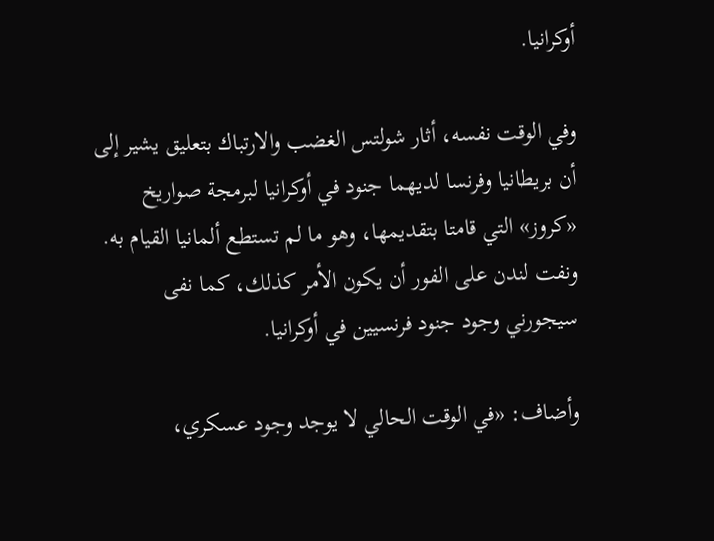أوكرانيا.

وفي الوقت نفسه، أثار شولتس الغضب والارتباك بتعليق يشير إلى أن بريطانيا وفرنسا لديهما جنود في أوكرانيا لبرمجة صواريخ «كروز» التي قامتا بتقديمها، وهو ما لم تستطع ألمانيا القيام به. ونفت لندن على الفور أن يكون الأمر كذلك، كما نفى سيجورني وجود جنود فرنسيين في أوكرانيا.

وأضاف: «في الوقت الحالي لا يوجد وجود عسكري،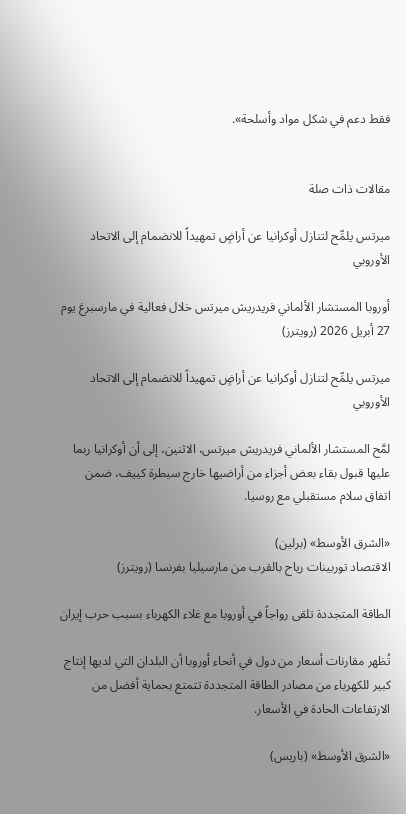فقط دعم في شكل مواد وأسلحة».


مقالات ذات صلة

ميرتس يلمِّح لتنازل أوكرانيا عن أراضٍ تمهيداً للانضمام إلى الاتحاد الأوروبي

أوروبا المستشار الألماني فريدريش ميرتس خلال فعالية في مارسبرغ يوم 27 أبريل 2026 (رويترز)

ميرتس يلمِّح لتنازل أوكرانيا عن أراضٍ تمهيداً للانضمام إلى الاتحاد الأوروبي

لمَّح المستشار الألماني فريدريش ميرتس، الاثنين، إلى أن أوكرانيا ربما عليها قبول بقاء بعض أجزاء من أراضيها خارج سيطرة كييف، ضمن اتفاق سلام مستقبلي مع روسيا.

«الشرق الأوسط» (برلين)
الاقتصاد توربينات رياح بالقرب من مارسيليا بفرنسا (رويترز)

الطاقة المتجددة تلقى رواجاً في أوروبا مع غلاء الكهرباء بسبب حرب إيران

تُظهر مقارنات أسعار من دول في أنحاء أوروبا أن البلدان التي لديها إنتاج كبير للكهرباء من مصادر الطاقة المتجددة تتمتع بحماية أفضل من الارتفاعات الحادة في الأسعار.

«الشرق الأوسط» (باريس)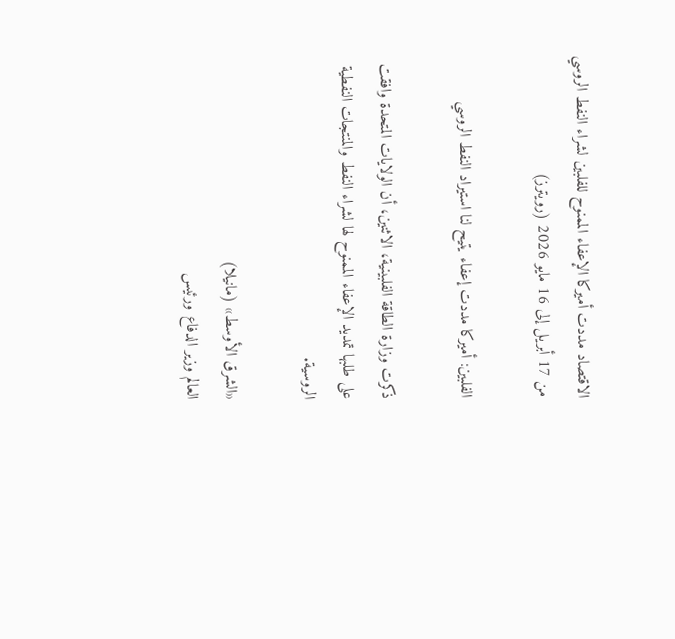الاقتصاد مددت أميركا الإعفاء الممنوح للفلبين لشراء النفط الروسي من 17 أبريل إلى 16 مايو 2026 (رويترز)

الفلبين: أميركا مددت إعفاء يتيح لنا استيراد النفط الروسي

ذكرت وزارة الطاقة الفلبينية، الاثنين، أن الولايات المتحدة وافقت على طلبها تمديد الإعفاء الممنوح لها لشراء النفط والمنتجات النفطية الروسية.

«الشرق الأوسط» (مانيلا)
العالم وزير الدفاع ورئيس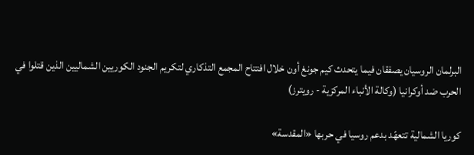البرلمان الروسيان يصفقان فيما يتحدث كيم جونغ أون خلال افتتاح المجمع التذكاري لتكريم الجنود الكوريين الشماليين الذين قتلوا في الحرب ضد أوكرانيا (وكالة الأنباء المركزية - رويترز)

كوريا الشمالية تتعهّد بدعم روسيا في حربها «المقدسة»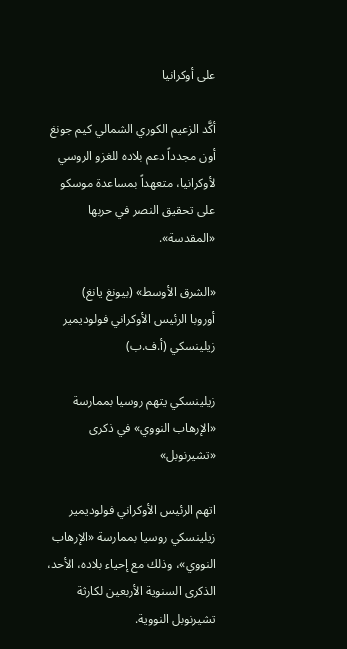على أوكرانيا

أكَّد الزعيم الكوري الشمالي كيم جونغ أون مجدداً دعم بلاده للغزو الروسي لأوكرانيا، متعهداً بمساعدة موسكو على تحقيق النصر في حربها «المقدسة».

«الشرق الأوسط» (بيونغ يانغ)
أوروبا الرئيس الأوكراني فولوديمير زيلينسكي (أ.ف.ب)

زيلينسكي يتهم روسيا بممارسة «الإرهاب النووي» في ذكرى «تشيرنوبل»

اتهم الرئيس الأوكراني فولوديمير زيلينسكي روسيا بممارسة «الإرهاب النووي»، وذلك مع إحياء بلاده، الأحد، الذكرى السنوية الأربعين لكارثة تشيرنوبل النووية.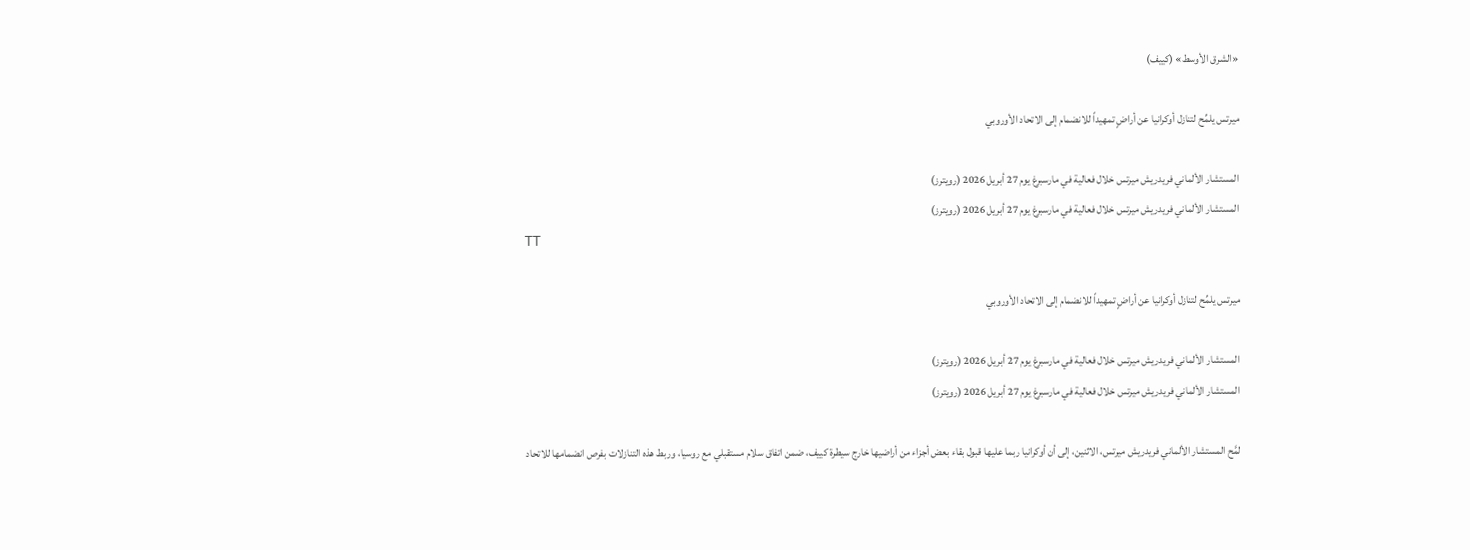«الشرق الأوسط» (كييف)

ميرتس يلمِّح لتنازل أوكرانيا عن أراضٍ تمهيداً للانضمام إلى الاتحاد الأوروبي

المستشار الألماني فريدريش ميرتس خلال فعالية في مارسبرغ يوم 27 أبريل 2026 (رويترز)
المستشار الألماني فريدريش ميرتس خلال فعالية في مارسبرغ يوم 27 أبريل 2026 (رويترز)
TT

ميرتس يلمِّح لتنازل أوكرانيا عن أراضٍ تمهيداً للانضمام إلى الاتحاد الأوروبي

المستشار الألماني فريدريش ميرتس خلال فعالية في مارسبرغ يوم 27 أبريل 2026 (رويترز)
المستشار الألماني فريدريش ميرتس خلال فعالية في مارسبرغ يوم 27 أبريل 2026 (رويترز)

لمَّح المستشار الألماني فريدريش ميرتس، الاثنين، إلى أن أوكرانيا ربما عليها قبول بقاء بعض أجزاء من أراضيها خارج سيطرة كييف، ضمن اتفاق سلام مستقبلي مع روسيا، وربط هذه التنازلات بفرص انضمامها للاتحاد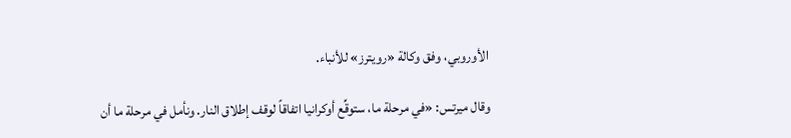الأوروبي، وفق وكالة «رويترز» للأنباء.

وقال ميرتس: «في مرحلة ما، ستوقِّع أوكرانيا اتفاقاً لوقف إطلاق النار. ونأمل في مرحلة ما أن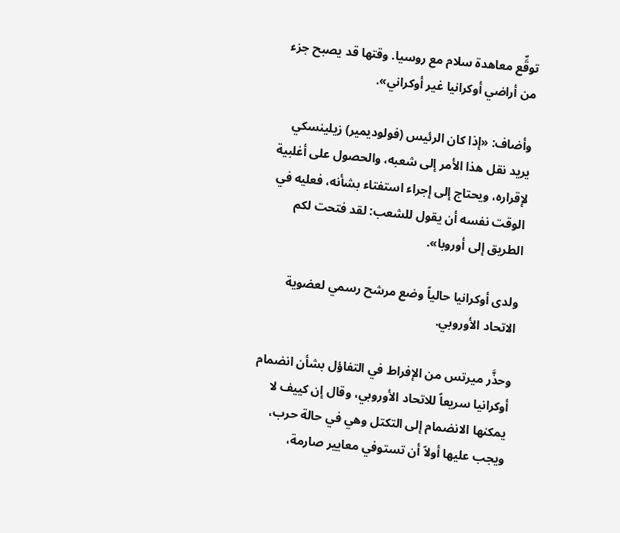توقِّع معاهدة سلام مع روسيا. وقتها قد يصبح جزء من أراضي أوكرانيا غير أوكراني».

وأضاف: «إذا كان الرئيس (فولوديمير) زيلينسكي يريد نقل هذا الأمر إلى شعبه، والحصول على أغلبية لإقراره، ويحتاج إلى إجراء استفتاء بشأنه، فعليه في الوقت نفسه أن يقول للشعب: لقد فتحت لكم الطريق إلى أوروبا».

ولدى أوكرانيا حالياً وضع مرشح رسمي لعضوية الاتحاد الأوروبي.

وحذَّر ميرتس من الإفراط في التفاؤل بشأن انضمام أوكرانيا سريعاً للاتحاد الأوروبي، وقال إن كييف لا يمكنها الانضمام إلى التكتل وهي في حالة حرب، ويجب عليها أولاً أن تستوفي معايير صارمة،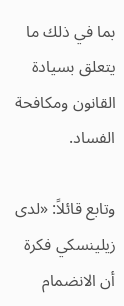بما في ذلك ما يتعلق بسيادة القانون ومكافحة الفساد.

وتابع قائلاً: «لدى زيلينسكي فكرة أن الانضمام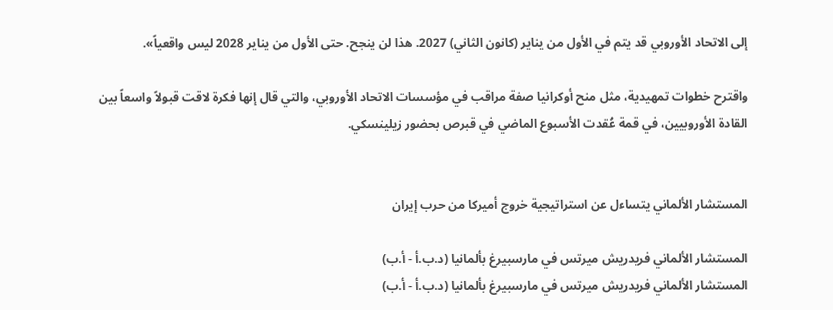إلى الاتحاد الأوروبي قد يتم في الأول من يناير (كانون الثاني) 2027. هذا لن ينجح. حتى الأول من يناير 2028 ليس واقعياً».

واقترح خطوات تمهيدية، مثل منح أوكرانيا صفة مراقب في مؤسسات الاتحاد الأوروبي، والتي قال إنها فكرة لاقت قبولاً واسعاً بين القادة الأوروبيين، في قمة عُقدت الأسبوع الماضي في قبرص بحضور زيلينسكي.


المستشار الألماني يتساءل عن استراتيجية خروج أميركا من حرب إيران

المستشار الألماني فريدريش ميرتس في مارسبيرغ بألمانيا (د.ب.أ - أ.ب)
المستشار الألماني فريدريش ميرتس في مارسبيرغ بألمانيا (د.ب.أ - أ.ب)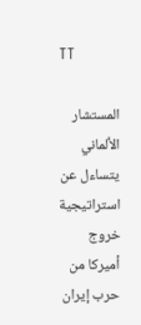TT

المستشار الألماني يتساءل عن استراتيجية خروج أميركا من حرب إيران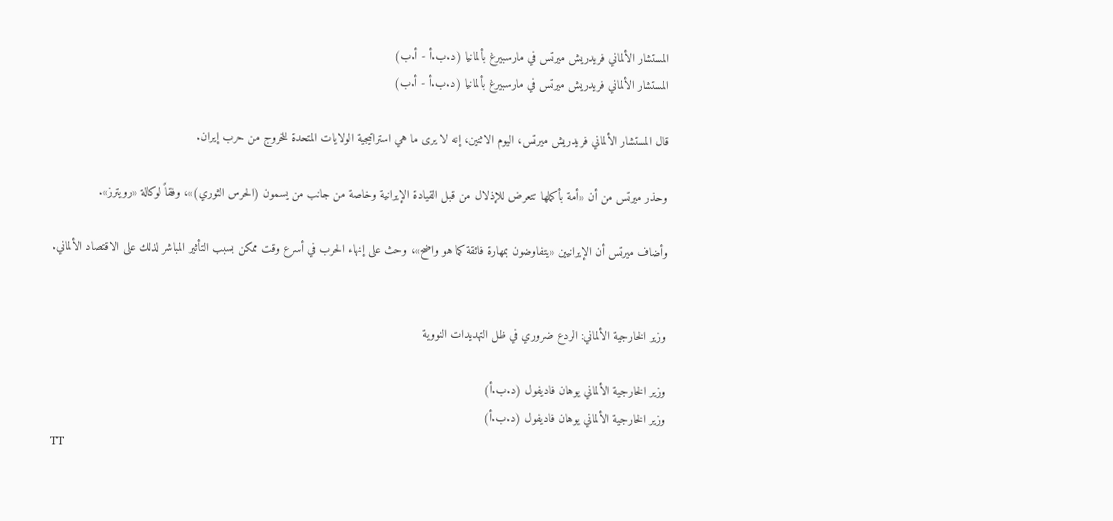المستشار الألماني فريدريش ميرتس في مارسبيرغ بألمانيا (د.ب.أ - أ.ب)
المستشار الألماني فريدريش ميرتس في مارسبيرغ بألمانيا (د.ب.أ - أ.ب)

قال المستشار الألماني فريدريش ميرتس، اليوم الاثنين، إنه لا يرى ما ‌هي استراتيجية ‌الولايات المتحدة للخروج ‌من حرب إيران.

وحذر ميرتس من أن «أمة بأكملها تتعرض للإذلال من قبل القيادة الإيرانية وخاصة ‌من ‌جانب من ‌يسمون (الحرس ‌الثوري)»، وفقاً لوكالة «رويترز».

وأضاف ميرتس أن الإيرانيين «يتفاوضون بمهارة فائقة ‌كما هو واضح»، وحث على إنهاء الحرب في أسرع وقت ممكن بسبب التأثير المباشر لذلك على الاقتصاد الألماني.


وزير الخارجية الألماني: الردع ضروري في ظل التهديدات النووية

وزير الخارجية الألماني يوهان فاديفول (د.ب.أ)
وزير الخارجية الألماني يوهان فاديفول (د.ب.أ)
TT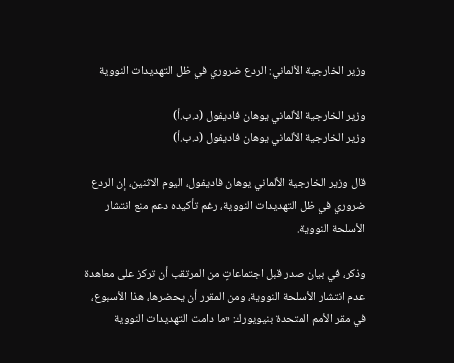وزير الخارجية الألماني: الردع ضروري في ظل التهديدات النووية

وزير الخارجية الألماني يوهان فاديفول (د.ب.أ)
وزير الخارجية الألماني يوهان فاديفول (د.ب.أ)

قال وزير الخارجية الألماني يوهان فاديفول، اليوم الاثنين، إن الردع ضروري في ظل التهديدات النووية، رغم تأكيده دعم منع انتشار الأسلحة النووية.

وذكر، في بيان صدر قبل اجتماعاتٍ من المرتقب أن تركز على معاهدة عدم انتشار الأسلحة النووية، ومن المقرر أن يحضرها، هذا الأسبوع، في مقر الأمم المتحدة بنيويورك: «ما دامت التهديدات النووية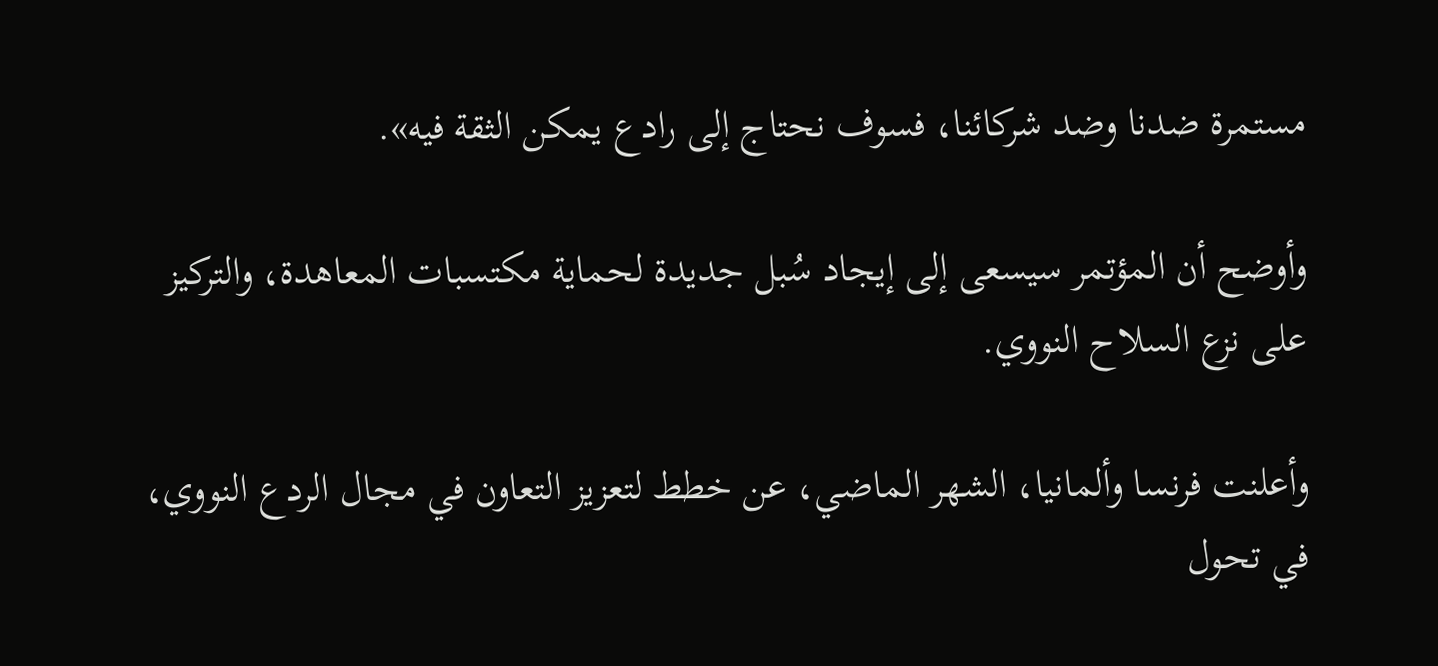مستمرة ضدنا وضد شركائنا، فسوف نحتاج إلى رادع يمكن الثقة فيه».

وأوضح أن المؤتمر سيسعى إلى إيجاد سُبل جديدة لحماية مكتسبات المعاهدة، والتركيز على نزع السلاح النووي.

وأعلنت فرنسا وألمانيا، الشهر الماضي، عن خطط لتعزيز التعاون في مجال الردع النووي، في تحول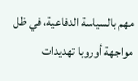مهم بالسياسة الدفاعية، في ظل مواجهة أوروبا تهديدات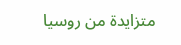متزايدة من روسيا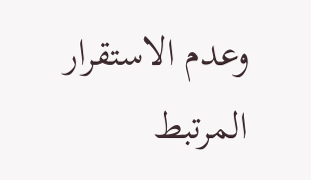وعدم الاستقرار المرتبط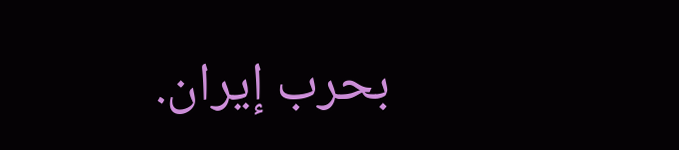بحرب إيران.